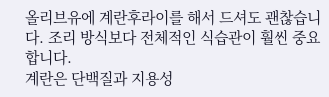올리브유에 계란후라이를 해서 드셔도 괜찮습니다. 조리 방식보다 전체적인 식습관이 훨씬 중요합니다.
계란은 단백질과 지용성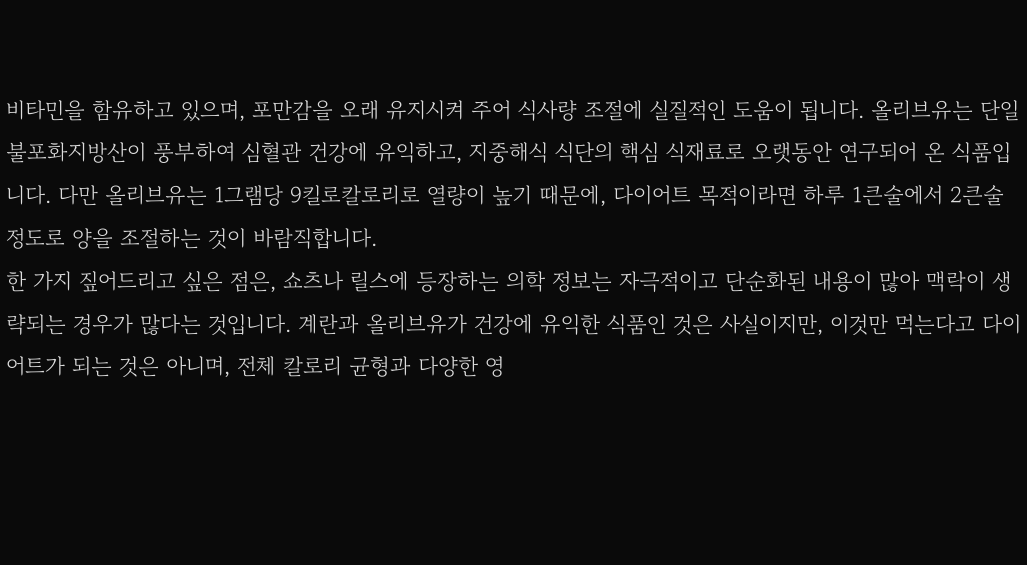비타민을 함유하고 있으며, 포만감을 오래 유지시켜 주어 식사량 조절에 실질적인 도움이 됩니다. 올리브유는 단일불포화지방산이 풍부하여 심혈관 건강에 유익하고, 지중해식 식단의 핵심 식재료로 오랫동안 연구되어 온 식품입니다. 다만 올리브유는 1그램당 9킬로칼로리로 열량이 높기 때문에, 다이어트 목적이라면 하루 1큰술에서 2큰술 정도로 양을 조절하는 것이 바람직합니다.
한 가지 짚어드리고 싶은 점은, 쇼츠나 릴스에 등장하는 의학 정보는 자극적이고 단순화된 내용이 많아 맥락이 생략되는 경우가 많다는 것입니다. 계란과 올리브유가 건강에 유익한 식품인 것은 사실이지만, 이것만 먹는다고 다이어트가 되는 것은 아니며, 전체 칼로리 균형과 다양한 영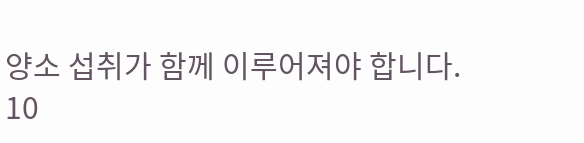양소 섭취가 함께 이루어져야 합니다.
10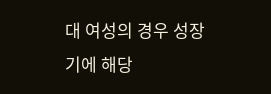대 여성의 경우 성장기에 해당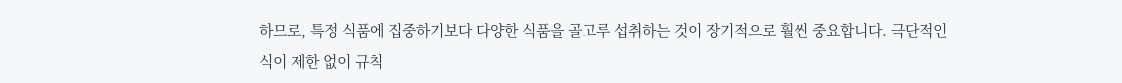하므로, 특정 식품에 집중하기보다 다양한 식품을 골고루 섭취하는 것이 장기적으로 훨씬 중요합니다. 극단적인 식이 제한 없이 규칙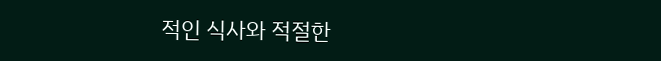적인 식사와 적절한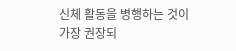신체 활동을 병행하는 것이 가장 권장되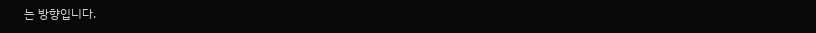는 방향입니다.